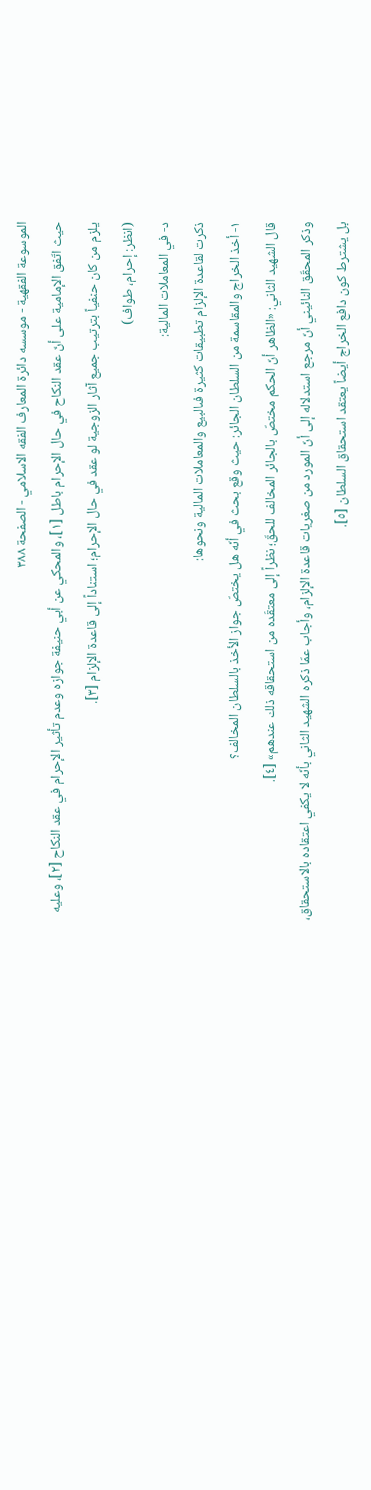الموسوعة الفقهية - موسسه دائرة المعارف الفقه الاسلامي - الصفحة ٣٨٨
حيث اتّفق الإمامية على أنّ عقد النكاح في حال الإحرام باطل [١]، والمحكي عن أبي حنيفة جوازه وعدم تأثير الإحرام في عقد النكاح [٢]، وعليه يلزم من كان حنفياً بترتيب جميع آثار الزوجية لو عقد في حال الإحرام؛ استناداً إلى قاعدة الإلزام [٣].
(انظر: إحرام، طواف)
د- في المعاملات المالية:
ذكرت لقاعدة الإلزام تطبيقات كثيرة فىالبيع والمعاملات المالية ونحوها:
١- أخذ الخراج والمقاسمة من السلطان الجائر: حيث وقع بحث في أنّه هل يختصّ جواز الأخذ بالسلطان المخالف؟
قال الشهيد الثاني: «الظاهر أنّ الحكم مختصّ بالجائر المخالف للحقّ؛ نظراً إلى معتقَده من استحقاقه ذلك عندهم» [٤].
وذكر المحقّق النائيني أنّ مرجع استدلاله إلى أنّ المورد من صغريات قاعدة الإلزام، وأجاب عمّا ذكره الشهيد الثاني بأنّه لا يكفي اعتقاده بالاستحقاق، بل يشترط كون دافع الخراج أيضاً يعتقد استحقاق السلطان [٥].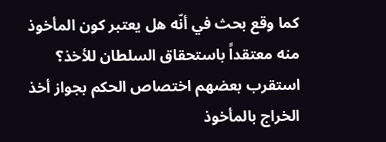كما وقع بحث في أنّه هل يعتبر كون المأخوذ منه معتقداً باستحقاق السلطان للأخذ؟
استقرب بعضهم اختصاص الحكم بجواز أخذ الخراج بالمأخوذ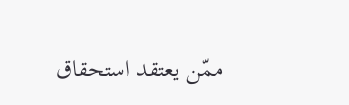ممّن يعتقد استحقاق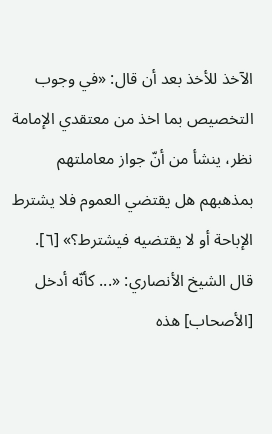الآخذ للأخذ بعد أن قال: «في وجوب التخصيص بما اخذ من معتقدي الإمامة نظر، ينشأ من أنّ جواز معاملتهم بمذهبهم هل يقتضي العموم فلا يشترط الإباحة أو لا يقتضيه فيشترط؟» [٦].
قال الشيخ الأنصاري: «... كأنّه أدخل [الأصحاب] هذه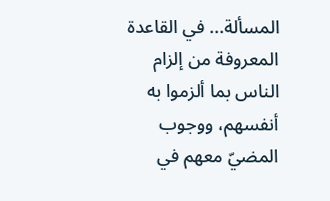المسألة... في القاعدة المعروفة من إلزام الناس بما ألزموا به أنفسهم، ووجوب المضيّ معهم في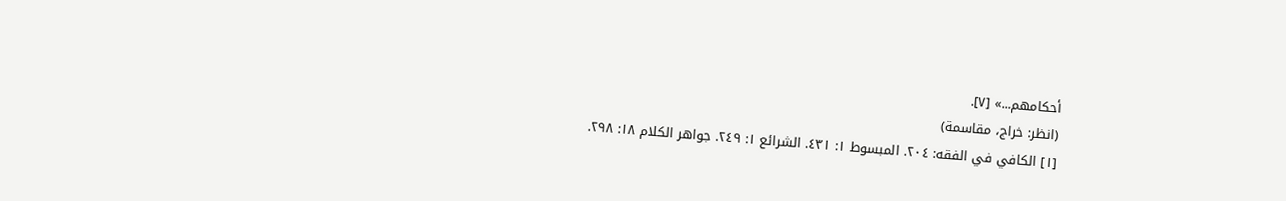أحكامهم...» [٧].
(انظر: خراج، مقاسمة)
[١] الكافي في الفقه: ٢٠٤. المبسوط ١: ٤٣١. الشرائع ١: ٢٤٩. جواهر الكلام ١٨: ٢٩٨.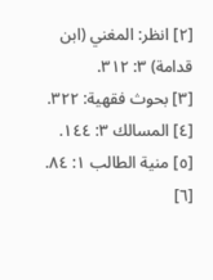[٢] انظر: المغني (ابن قدامة) ٣: ٣١٢.
[٣] بحوث فقهية: ٣٢٢.
[٤] المسالك ٣: ١٤٤.
[٥] منية الطالب ١: ٨٤.
[٦]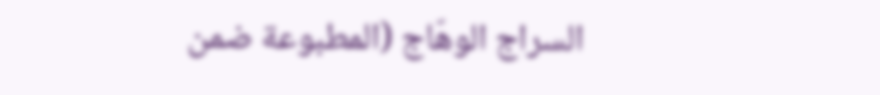السراج الوهّاج (المطبوعة ضمن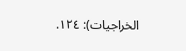الخراجيات): ١٢٤.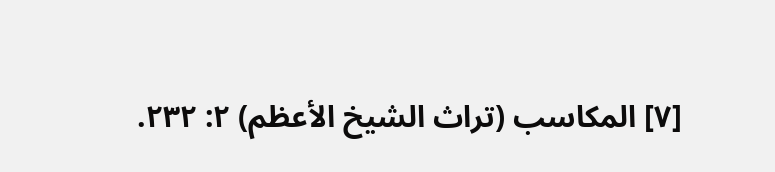[٧] المكاسب (تراث الشيخ الأعظم) ٢: ٢٣٢.